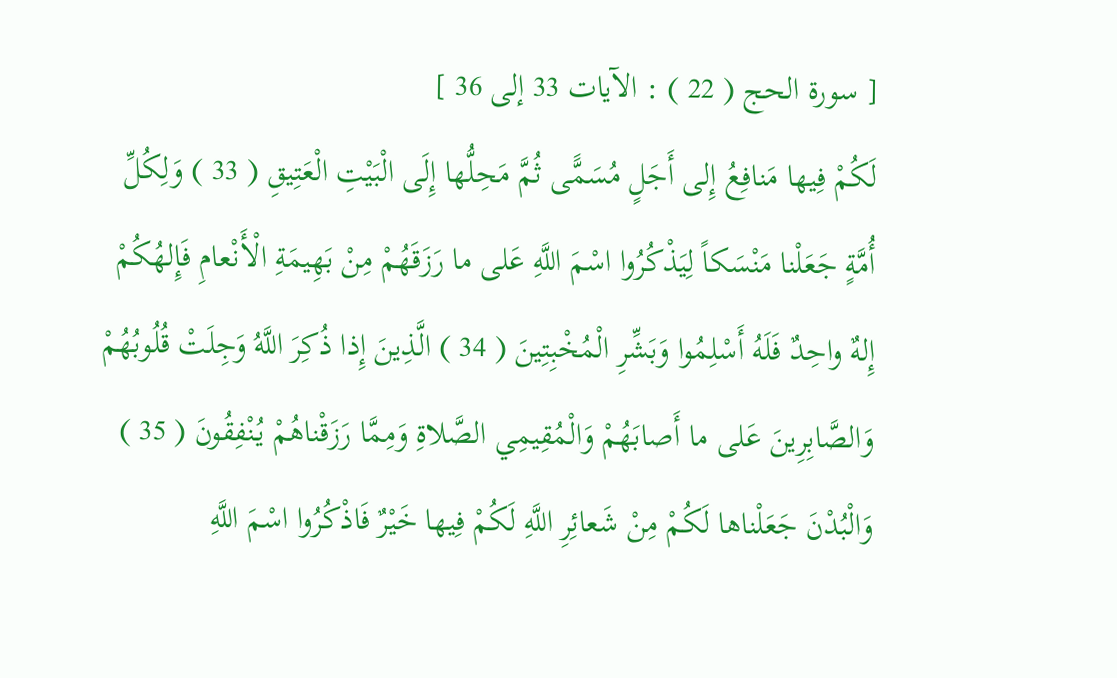[ سورة الحج ( 22 ) : الآيات 33 إلى 36 ]
لَكُمْ فِيها مَنافِعُ إِلى أَجَلٍ مُسَمًّى ثُمَّ مَحِلُّها إِلَى الْبَيْتِ الْعَتِيقِ ( 33 ) وَلِكُلِّ أُمَّةٍ جَعَلْنا مَنْسَكاً لِيَذْكُرُوا اسْمَ اللَّهِ عَلى ما رَزَقَهُمْ مِنْ بَهِيمَةِ الْأَنْعامِ فَإِلهُكُمْ إِلهٌ واحِدٌ فَلَهُ أَسْلِمُوا وَبَشِّرِ الْمُخْبِتِينَ ( 34 ) الَّذِينَ إِذا ذُكِرَ اللَّهُ وَجِلَتْ قُلُوبُهُمْ وَالصَّابِرِينَ عَلى ما أَصابَهُمْ وَالْمُقِيمِي الصَّلاةِ وَمِمَّا رَزَقْناهُمْ يُنْفِقُونَ ( 35 ) وَالْبُدْنَ جَعَلْناها لَكُمْ مِنْ شَعائِرِ اللَّهِ لَكُمْ فِيها خَيْرٌ فَاذْكُرُوا اسْمَ اللَّهِ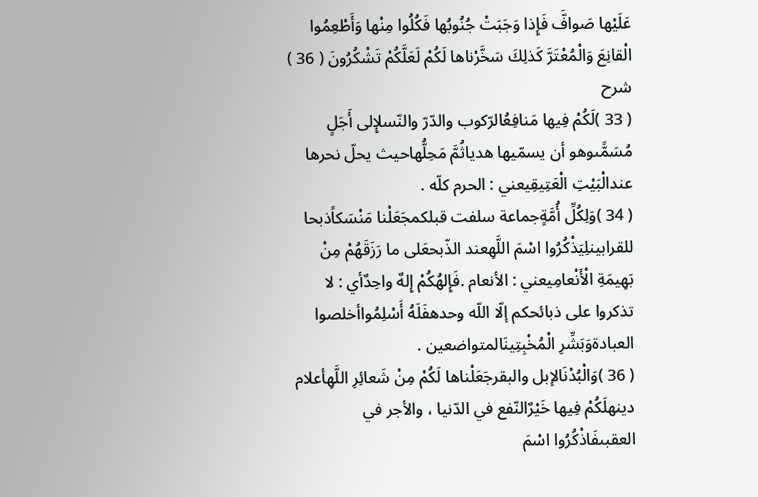عَلَيْها صَوافَّ فَإِذا وَجَبَتْ جُنُوبُها فَكُلُوا مِنْها وَأَطْعِمُوا الْقانِعَ وَالْمُعْتَرَّ كَذلِكَ سَخَّرْناها لَكُمْ لَعَلَّكُمْ تَشْكُرُونَ ( 36 )
شرح
( 33 )لَكُمْ فِيها مَنافِعُالرّكوب والدّرّ والنّسلإِلى أَجَلٍ مُسَمًّىوهو أن يسمّيها هدياثُمَّ مَحِلُّهاحيث يحلّ نحرها عندالْبَيْتِ الْعَتِيقِيعني : الحرم كلّه .
( 34 )وَلِكُلِّ أُمَّةٍجماعة سلفت قبلكمجَعَلْنا مَنْسَكاًذبحا للقرابينلِيَذْكُرُوا اسْمَ اللَّهِعند الذّبحعَلى ما رَزَقَهُمْ مِنْ بَهِيمَةِ الْأَنْعامِيعني : الأنعام .فَإِلهُكُمْ إِلهٌ واحِدٌأي : لا تذكروا على ذبائحكم إلّا اللّه وحدهفَلَهُ أَسْلِمُواأخلصوا العبادةوَبَشِّرِ الْمُخْبِتِينَالمتواضعين .
( 36 )وَالْبُدْنَالإبل والبقرجَعَلْناها لَكُمْ مِنْ شَعائِرِ اللَّهِأعلام دينهلَكُمْ فِيها خَيْرٌالنّفع في الدّنيا ، والأجر في العقبىفَاذْكُرُوا اسْمَ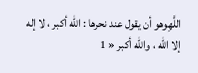اللَّهِوهو أن يقول عند نحرها : اللّه أكبر ، لا إله إلا اللّه ، واللّه أكبر « 1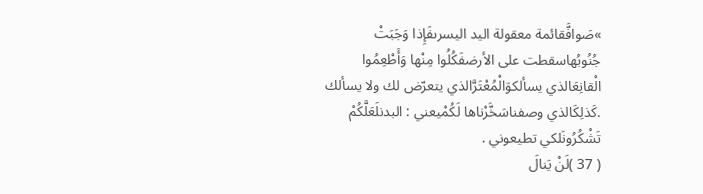»صَوافَّقائمة معقولة اليد اليسرىفَإِذا وَجَبَتْ جُنُوبُهاسقطت على الأرضفَكُلُوا مِنْها وَأَطْعِمُوا الْقانِعَالذي يسألكوَالْمُعْتَرَّالذي يتعرّض لك ولا يسألك .كَذلِكَالذي وصفناسَخَّرْناها لَكُمْيعني : البدنلَعَلَّكُمْ تَشْكُرُونَلكي تطيعوني .
( 37 )لَنْ يَنالَ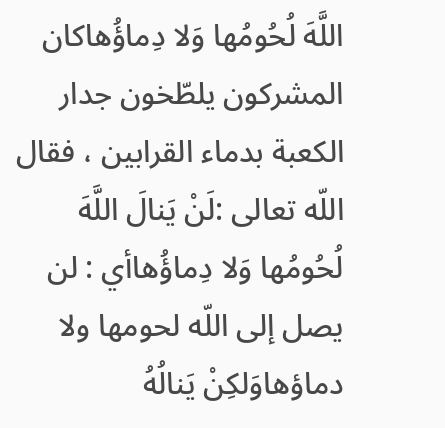اللَّهَ لُحُومُها وَلا دِماؤُهاكان المشركون يلطّخون جدار الكعبة بدماء القرابين ، فقال اللّه تعالى :لَنْ يَنالَ اللَّهَ لُحُومُها وَلا دِماؤُهاأي : لن يصل إلى اللّه لحومها ولا دماؤهاوَلكِنْ يَنالُهُ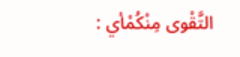التَّقْوى مِنْكُمْأي :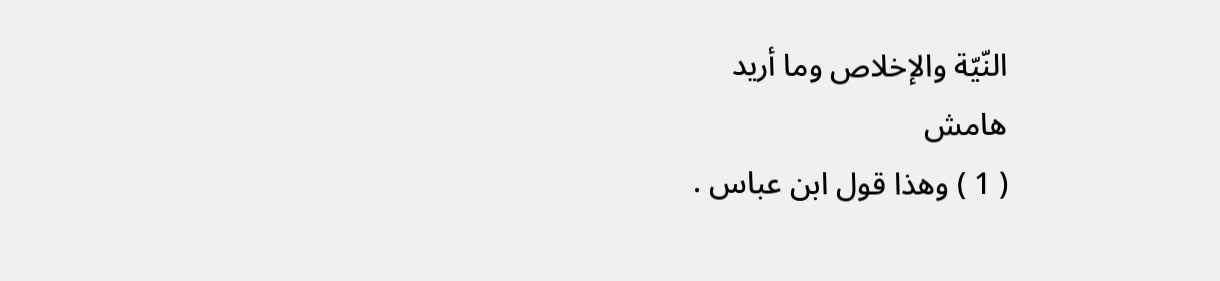النّيّة والإخلاص وما أريد
هامش
( 1 ) وهذا قول ابن عباس .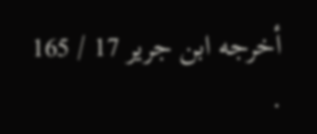أخرجه ابن جرير 17 / 165 .